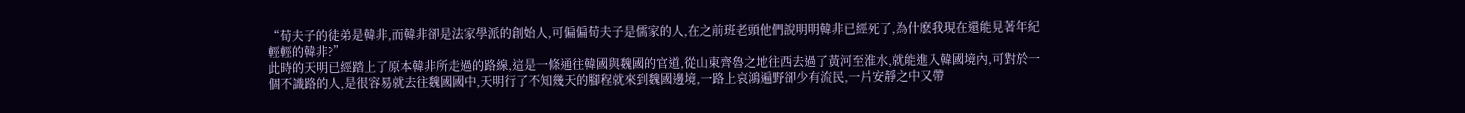“荀夫子的徒弟是韓非,而韓非卻是法家學派的創始人,可偏偏荀夫子是儒家的人,在之前班老頭他們說明明韓非已經死了,為什麽我現在還能見著年紀輕輕的韓非?”
此時的天明已經踏上了原本韓非所走過的路線,這是一條通往韓國與魏國的官道,從山東齊魯之地往西去過了黃河至淮水,就能進入韓國境內,可對於一個不識路的人,是很容易就去往魏國國中,天明行了不知幾天的腳程就來到魏國邊境,一路上哀鴻遍野卻少有流民,一片安靜之中又帶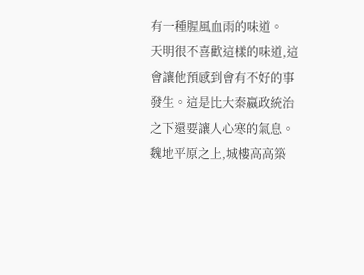有一種腥風血雨的味道。
天明很不喜歡這樣的味道,這會讓他預感到會有不好的事發生。這是比大秦嬴政統治之下還要讓人心寒的氣息。
魏地平原之上,城樓高高築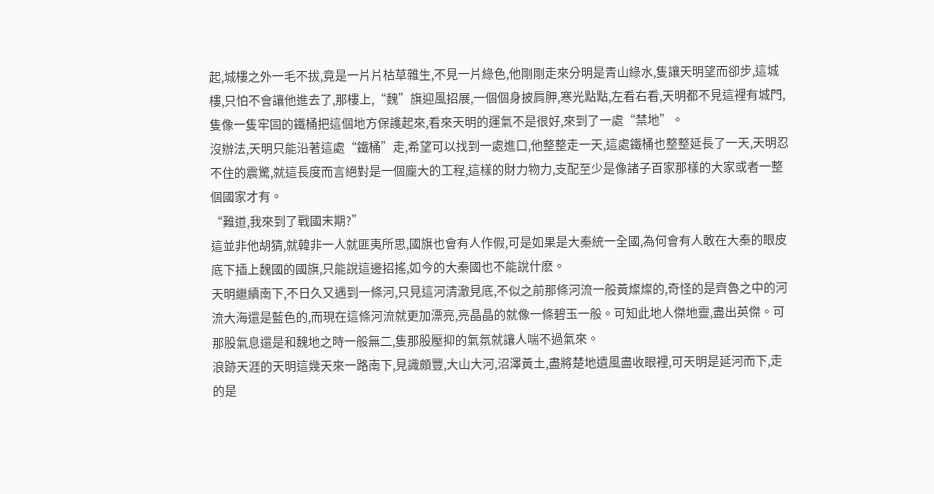起,城樓之外一毛不拔,竟是一片片枯草雜生,不見一片綠色,他剛剛走來分明是青山綠水,隻讓天明望而卻步,這城樓,只怕不會讓他進去了,那樓上,“魏”旗迎風招展,一個個身披肩胛,寒光點點,左看右看,天明都不見這裡有城門,隻像一隻牢固的鐵桶把這個地方保護起來,看來天明的運氣不是很好,來到了一處“禁地”。
沒辦法,天明只能沿著這處“鐵桶”走,希望可以找到一處進口,他整整走一天,這處鐵桶也整整延長了一天,天明忍不住的震驚,就這長度而言絕對是一個龐大的工程,這樣的財力物力,支配至少是像諸子百家那樣的大家或者一整個國家才有。
“難道,我來到了戰國末期?”
這並非他胡猜,就韓非一人就匪夷所思,國旗也會有人作假,可是如果是大秦統一全國,為何會有人敢在大秦的眼皮底下插上魏國的國旗,只能說這邊招搖,如今的大秦國也不能說什麽。
天明繼續南下,不日久又遇到一條河,只見這河清澈見底,不似之前那條河流一般黃燦燦的,奇怪的是齊魯之中的河流大海還是藍色的,而現在這條河流就更加漂亮,亮晶晶的就像一條碧玉一般。可知此地人傑地靈,盡出英傑。可那股氣息還是和魏地之時一般無二,隻那股壓抑的氣氛就讓人喘不過氣來。
浪跡天涯的天明這幾天來一路南下,見識頗豐,大山大河,沼澤黃土,盡將楚地遺風盡收眼裡,可天明是延河而下,走的是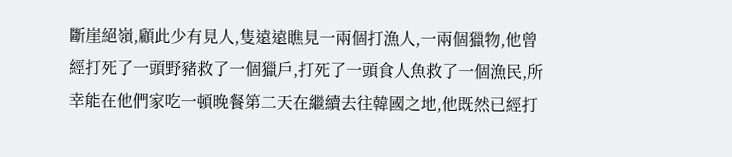斷崖絕嶺,顧此少有見人,隻遠遠瞧見一兩個打漁人,一兩個獵物,他曾經打死了一頭野豬救了一個獵戶,打死了一頭食人魚救了一個漁民,所幸能在他們家吃一頓晚餐第二天在繼續去往韓國之地,他既然已經打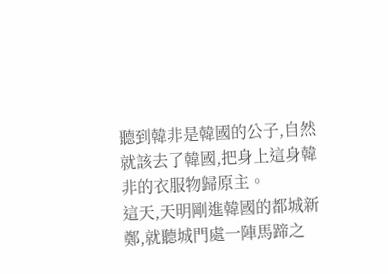聽到韓非是韓國的公子,自然就該去了韓國,把身上這身韓非的衣服物歸原主。
這天,天明剛進韓國的都城新鄭,就聽城門處一陣馬蹄之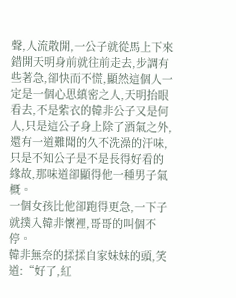聲,人流散開,一公子就從馬上下來錯開天明身前就往前走去,步調有些著急,卻快而不慌,顯然這個人一定是一個心思縝密之人,天明抬眼看去,不是紫衣的韓非公子又是何人,只是這公子身上除了酒氣之外,還有一道難聞的久不洗澡的汗味,只是不知公子是不是長得好看的緣故,那味道卻顯得他一種男子氣概。
一個女孩比他卻跑得更急,一下子就撲入韓非懷裡,哥哥的叫個不停。
韓非無奈的揉揉自家妹妹的頭,笑道:“好了,紅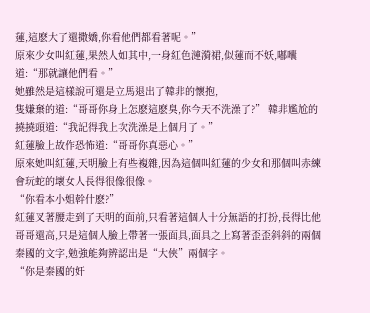蓮,這麽大了還撒嬌,你看他們都看著呢。”
原來少女叫紅蓮,果然人如其中,一身紅色漣漪裙,似蓮而不妖,嘟囔道:“那就讓他們看。”
她雖然是這樣說可還是立馬退出了韓非的懷抱,
隻嫌棄的道:“哥哥你身上怎麽這麽臭,你今天不洗澡了?” 韓非尷尬的撓撓頭道:“我記得我上次洗澡是上個月了。”
紅蓮臉上故作恐怖道:“哥哥你真惡心。”
原來她叫紅蓮,天明臉上有些複雜,因為這個叫紅蓮的少女和那個叫赤練會玩蛇的壞女人長得很像很像。
“你看本小姐幹什麽?”
紅蓮叉著腰走到了天明的面前,只看著這個人十分無語的打扮,長得比他哥哥還高,只是這個人臉上帶著一張面具,面具之上寫著歪歪斜斜的兩個秦國的文字,勉強能夠辨認出是“大俠”兩個字。
“你是秦國的奸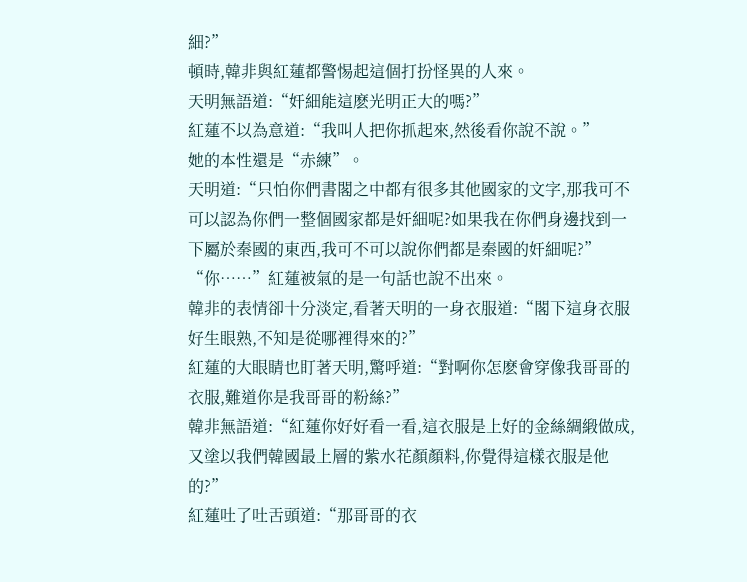細?”
頓時,韓非與紅蓮都警惕起這個打扮怪異的人來。
天明無語道:“奸細能這麽光明正大的嗎?”
紅蓮不以為意道:“我叫人把你抓起來,然後看你說不說。”
她的本性還是“赤練”。
天明道:“只怕你們書閣之中都有很多其他國家的文字,那我可不可以認為你們一整個國家都是奸細呢?如果我在你們身邊找到一下屬於秦國的東西,我可不可以說你們都是秦國的奸細呢?”
“你……”紅蓮被氣的是一句話也說不出來。
韓非的表情卻十分淡定,看著天明的一身衣服道:“閣下這身衣服好生眼熟,不知是從哪裡得來的?”
紅蓮的大眼睛也盯著天明,驚呼道:“對啊你怎麽會穿像我哥哥的衣服,難道你是我哥哥的粉絲?”
韓非無語道:“紅蓮你好好看一看,這衣服是上好的金絲綢緞做成,又塗以我們韓國最上層的紫水花顏顏料,你覺得這樣衣服是他的?”
紅蓮吐了吐舌頭道:“那哥哥的衣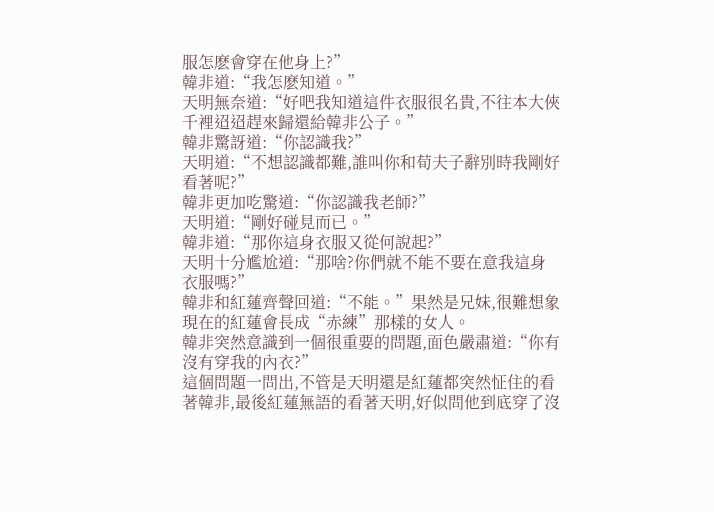服怎麽會穿在他身上?”
韓非道:“我怎麽知道。”
天明無奈道:“好吧我知道這件衣服很名貴,不往本大俠千裡迢迢趕來歸還給韓非公子。”
韓非驚訝道:“你認識我?”
天明道:“不想認識都難,誰叫你和荀夫子辭別時我剛好看著呢?”
韓非更加吃驚道:“你認識我老師?”
天明道:“剛好碰見而已。”
韓非道:“那你這身衣服又從何說起?”
天明十分尷尬道:“那啥?你們就不能不要在意我這身衣服嗎?”
韓非和紅蓮齊聲回道:“不能。”果然是兄妹,很難想象現在的紅蓮會長成“赤練”那樣的女人。
韓非突然意識到一個很重要的問題,面色嚴肅道:“你有沒有穿我的內衣?”
這個問題一問出,不管是天明還是紅蓮都突然怔住的看著韓非,最後紅蓮無語的看著天明,好似問他到底穿了沒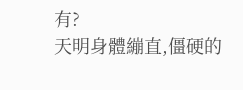有?
天明身體繃直,僵硬的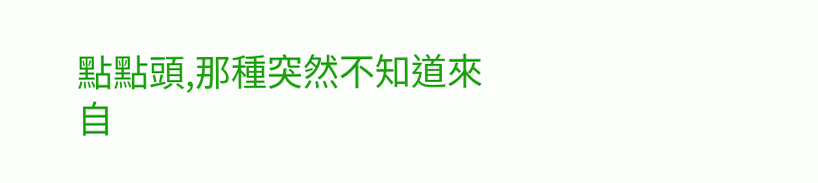點點頭,那種突然不知道來自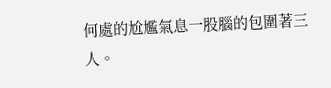何處的尬尷氣息一股腦的包圍著三人。